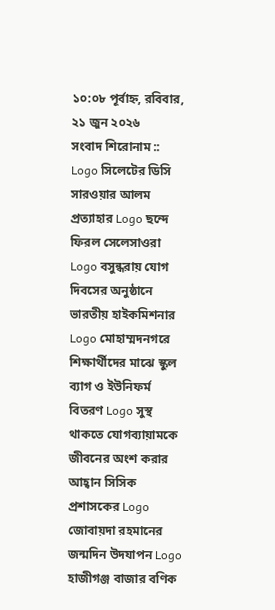১০:০৮ পূর্বাহ্ন, রবিবার, ২১ জুন ২০২৬
সংবাদ শিরোনাম ::
Logo সিলেটের ডিসি সারওয়ার আলম প্রত্যাহার Logo ছন্দে ফিরল সেলেসাওরা Logo বসুন্ধরায় যোগ দিবসের অনুষ্ঠানে ভারতীয় হাইকমিশনার Logo মোহাম্মদনগরে শিক্ষার্থীদের মাঝে স্কুল ব্যাগ ও ইউনিফর্ম বিতরণ Logo সুস্থ থাকতে যোগব্যায়ামকে জীবনের অংশ করার আহ্বান সিসিক প্রশাসকের Logo জোবায়দা রহমানের জন্মদিন উদযাপন Logo হাজীগঞ্জ বাজার বণিক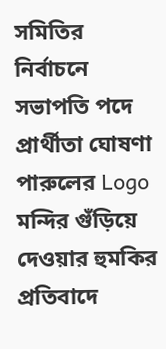সমিতির নির্বাচনে সভাপতি পদে প্রার্থীতা ঘোষণা পারুলের Logo মন্দির গুঁড়িয়ে দেওয়ার হুমকির প্রতিবাদে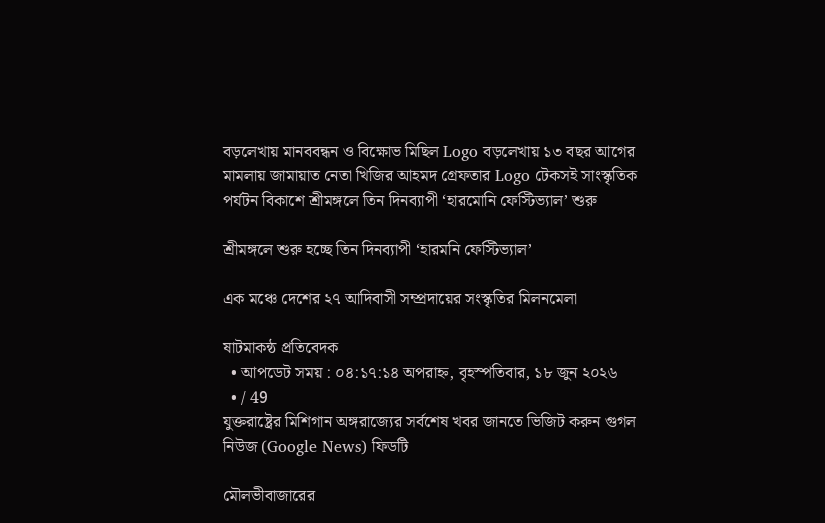বড়লেখায় মানববন্ধন ও বিক্ষোভ মিছিল Logo বড়লেখায় ১৩ বছর আগের মামলায় জামায়াত নেতা খিজির আহমদ গ্রেফতার Logo টেকসই সাংস্কৃতিক পর্যটন বিকাশে শ্রীমঙ্গলে তিন দিনব্যাপী ‘হারমোনি ফেস্টিভ্যাল’ শুরু

শ্রীমঙ্গলে শুরু হচ্ছে তিন দিনব্যাপী ‘হারমনি ফেস্টিভ্যাল’

এক মঞ্চে দেশের ২৭ আদিবাসী সম্প্রদায়ের সংস্কৃতির মিলনমেলা

ষাটমাকন্ঠ প্রতিবেদক
  • আপডেট সময় : ০৪:১৭:১৪ অপরাহ্ন, বৃহস্পতিবার, ১৮ জুন ২০২৬
  • / 49
যুক্তরাষ্ট্রের মিশিগান অঙ্গরাজ্যের সর্বশেষ খবর জানতে ভিজিট করুন গুগল নিউজ (Google News) ফিডটি

মৌলভীবাজারের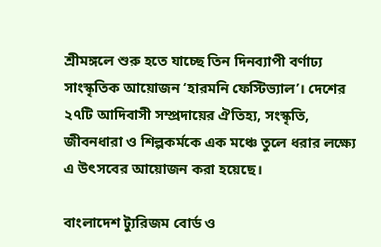শ্রীমঙ্গলে শুরু হতে যাচ্ছে তিন দিনব্যাপী বর্ণাঢ্য সাংস্কৃতিক আয়োজন ‘হারমনি ফেস্টিভ্যাল’। দেশের ২৭টি আদিবাসী সম্প্রদায়ের ঐতিহ্য, সংস্কৃতি, জীবনধারা ও শিল্পকর্মকে এক মঞ্চে তুলে ধরার লক্ষ্যে এ উৎসবের আয়োজন করা হয়েছে।

বাংলাদেশ ট্যুরিজম বোর্ড ও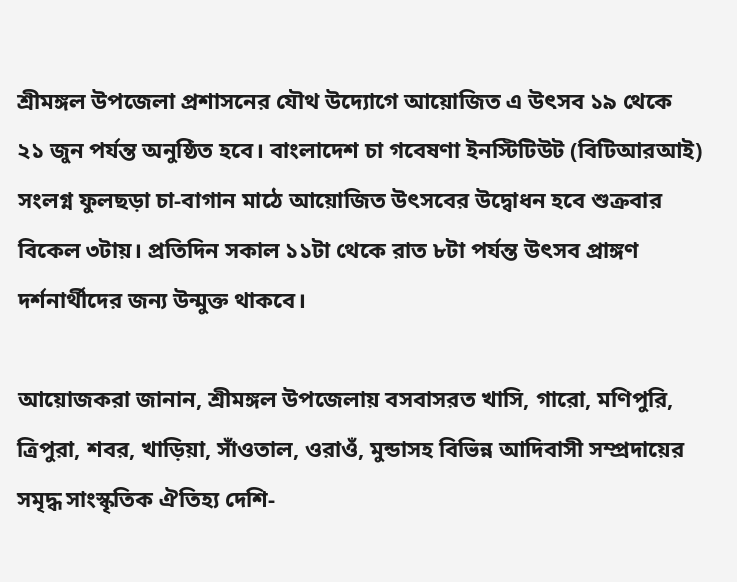শ্রীমঙ্গল উপজেলা প্রশাসনের যৌথ উদ্যোগে আয়োজিত এ উৎসব ১৯ থেকে ২১ জুন পর্যন্ত অনুষ্ঠিত হবে। বাংলাদেশ চা গবেষণা ইনস্টিটিউট (বিটিআরআই) সংলগ্ন ফুলছড়া চা-বাগান মাঠে আয়োজিত উৎসবের উদ্বোধন হবে শুক্রবার বিকেল ৩টায়। প্রতিদিন সকাল ১১টা থেকে রাত ৮টা পর্যন্ত উৎসব প্রাঙ্গণ দর্শনার্থীদের জন্য উন্মুক্ত থাকবে।

আয়োজকরা জানান, শ্রীমঙ্গল উপজেলায় বসবাসরত খাসি, গারো, মণিপুরি, ত্রিপুরা, শবর, খাড়িয়া, সাঁওতাল, ওরাওঁ, মুন্ডাসহ বিভিন্ন আদিবাসী সম্প্রদায়ের সমৃদ্ধ সাংস্কৃতিক ঐতিহ্য দেশি-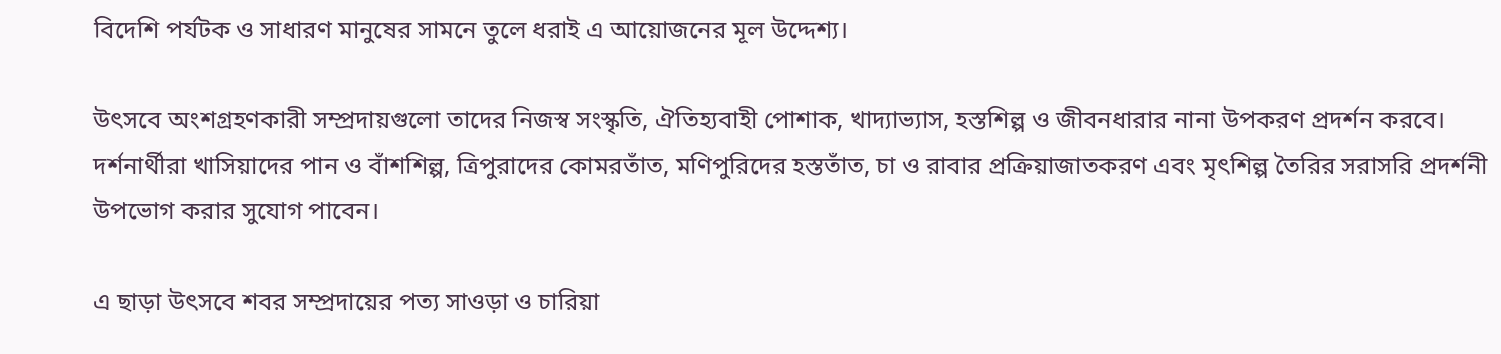বিদেশি পর্যটক ও সাধারণ মানুষের সামনে তুলে ধরাই এ আয়োজনের মূল উদ্দেশ্য।

উৎসবে অংশগ্রহণকারী সম্প্রদায়গুলো তাদের নিজস্ব সংস্কৃতি, ঐতিহ্যবাহী পোশাক, খাদ্যাভ্যাস, হস্তশিল্প ও জীবনধারার নানা উপকরণ প্রদর্শন করবে। দর্শনার্থীরা খাসিয়াদের পান ও বাঁশশিল্প, ত্রিপুরাদের কোমরতাঁত, মণিপুরিদের হস্ততাঁত, চা ও রাবার প্রক্রিয়াজাতকরণ এবং মৃৎশিল্প তৈরির সরাসরি প্রদর্শনী উপভোগ করার সুযোগ পাবেন।

এ ছাড়া উৎসবে শবর সম্প্রদায়ের পত্য সাওড়া ও চারিয়া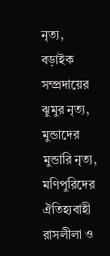নৃত্য, বড়াইক সম্প্রদায়ের ঝুমুর নৃত্য, মুন্ডাদের মুন্ডারি নৃত্য, মণিপুরিদের ঐতিহ্যবাহী রাসলীলা ও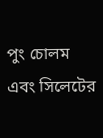পুং চোলম এবং সিলেটের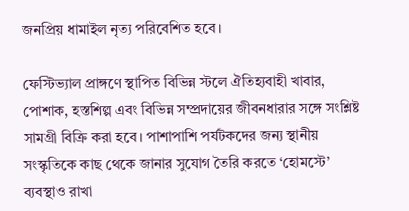জনপ্রিয় ধামাইল নৃত্য পরিবেশিত হবে।

ফেস্টিভ্যাল প্রাঙ্গণে স্থাপিত বিভিন্ন স্টলে ঐতিহ্যবাহী খাবার, পোশাক, হস্তশিল্প এবং বিভিন্ন সম্প্রদায়ের জীবনধারার সঙ্গে সংশ্লিষ্ট সামগ্রী বিক্রি করা হবে। পাশাপাশি পর্যটকদের জন্য স্থানীয় সংস্কৃতিকে কাছ থেকে জানার সুযোগ তৈরি করতে ‘হোমস্টে’ ব্যবস্থাও রাখা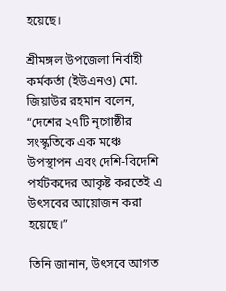হয়েছে।

শ্রীমঙ্গল উপজেলা নির্বাহী কর্মকর্তা (ইউএনও) মো. জিয়াউর রহমান বলেন, “দেশের ২৭টি নৃগোষ্ঠীর সংস্কৃতিকে এক মঞ্চে উপস্থাপন এবং দেশি-বিদেশি পর্যটকদের আকৃষ্ট করতেই এ উৎসবের আয়োজন করা হয়েছে।”

তিনি জানান, উৎসবে আগত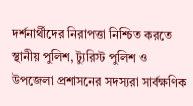দর্শনার্থীদের নিরাপত্তা নিশ্চিত করতে স্থানীয় পুলিশ, ট্যুরিস্ট পুলিশ ও উপজেলা প্রশাসনের সদস্যরা সার্বক্ষণিক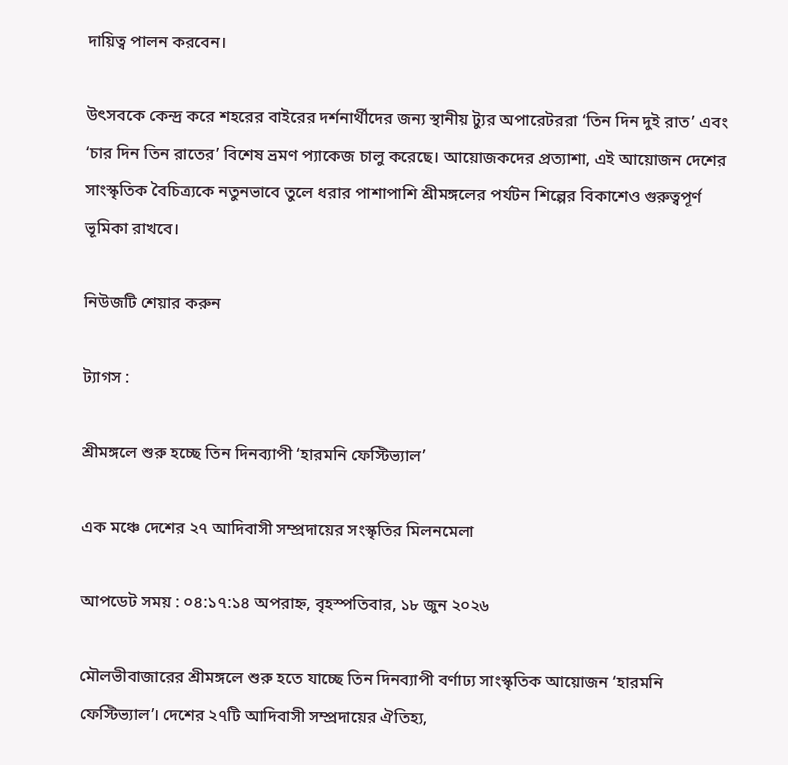দায়িত্ব পালন করবেন।

উৎসবকে কেন্দ্র করে শহরের বাইরের দর্শনার্থীদের জন্য স্থানীয় ট্যুর অপারেটররা ‘তিন দিন দুই রাত’ এবং ‘চার দিন তিন রাতের’ বিশেষ ভ্রমণ প্যাকেজ চালু করেছে। আয়োজকদের প্রত্যাশা, এই আয়োজন দেশের সাংস্কৃতিক বৈচিত্র্যকে নতুনভাবে তুলে ধরার পাশাপাশি শ্রীমঙ্গলের পর্যটন শিল্পের বিকাশেও গুরুত্বপূর্ণ ভূমিকা রাখবে।

নিউজটি শেয়ার করুন

ট্যাগস :

শ্রীমঙ্গলে শুরু হচ্ছে তিন দিনব্যাপী ‘হারমনি ফেস্টিভ্যাল’

এক মঞ্চে দেশের ২৭ আদিবাসী সম্প্রদায়ের সংস্কৃতির মিলনমেলা

আপডেট সময় : ০৪:১৭:১৪ অপরাহ্ন, বৃহস্পতিবার, ১৮ জুন ২০২৬

মৌলভীবাজারের শ্রীমঙ্গলে শুরু হতে যাচ্ছে তিন দিনব্যাপী বর্ণাঢ্য সাংস্কৃতিক আয়োজন ‘হারমনি ফেস্টিভ্যাল’। দেশের ২৭টি আদিবাসী সম্প্রদায়ের ঐতিহ্য,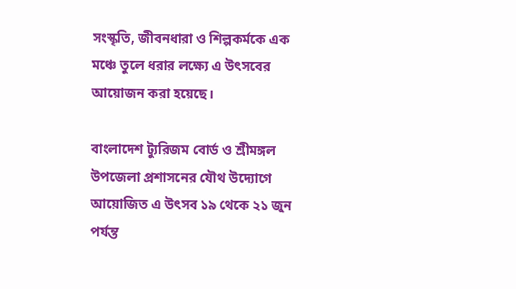সংস্কৃতি, জীবনধারা ও শিল্পকর্মকে এক মঞ্চে তুলে ধরার লক্ষ্যে এ উৎসবের আয়োজন করা হয়েছে।

বাংলাদেশ ট্যুরিজম বোর্ড ও শ্রীমঙ্গল উপজেলা প্রশাসনের যৌথ উদ্যোগে আয়োজিত এ উৎসব ১৯ থেকে ২১ জুন পর্যন্ত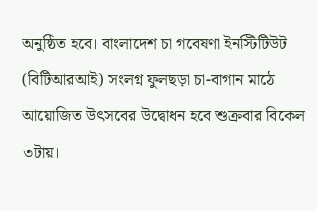অনুষ্ঠিত হবে। বাংলাদেশ চা গবেষণা ইনস্টিটিউট (বিটিআরআই) সংলগ্ন ফুলছড়া চা-বাগান মাঠে আয়োজিত উৎসবের উদ্বোধন হবে শুক্রবার বিকেল ৩টায়।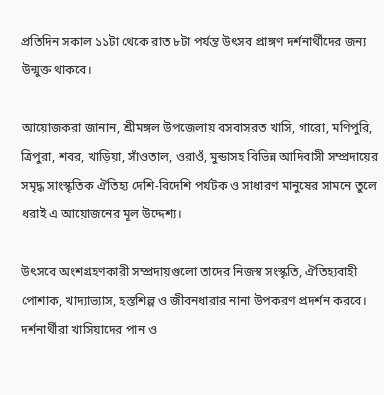প্রতিদিন সকাল ১১টা থেকে রাত ৮টা পর্যন্ত উৎসব প্রাঙ্গণ দর্শনার্থীদের জন্য উন্মুক্ত থাকবে।

আয়োজকরা জানান, শ্রীমঙ্গল উপজেলায় বসবাসরত খাসি, গারো, মণিপুরি, ত্রিপুরা, শবর, খাড়িয়া, সাঁওতাল, ওরাওঁ, মুন্ডাসহ বিভিন্ন আদিবাসী সম্প্রদায়ের সমৃদ্ধ সাংস্কৃতিক ঐতিহ্য দেশি-বিদেশি পর্যটক ও সাধারণ মানুষের সামনে তুলে ধরাই এ আয়োজনের মূল উদ্দেশ্য।

উৎসবে অংশগ্রহণকারী সম্প্রদায়গুলো তাদের নিজস্ব সংস্কৃতি, ঐতিহ্যবাহী পোশাক, খাদ্যাভ্যাস, হস্তশিল্প ও জীবনধারার নানা উপকরণ প্রদর্শন করবে। দর্শনার্থীরা খাসিয়াদের পান ও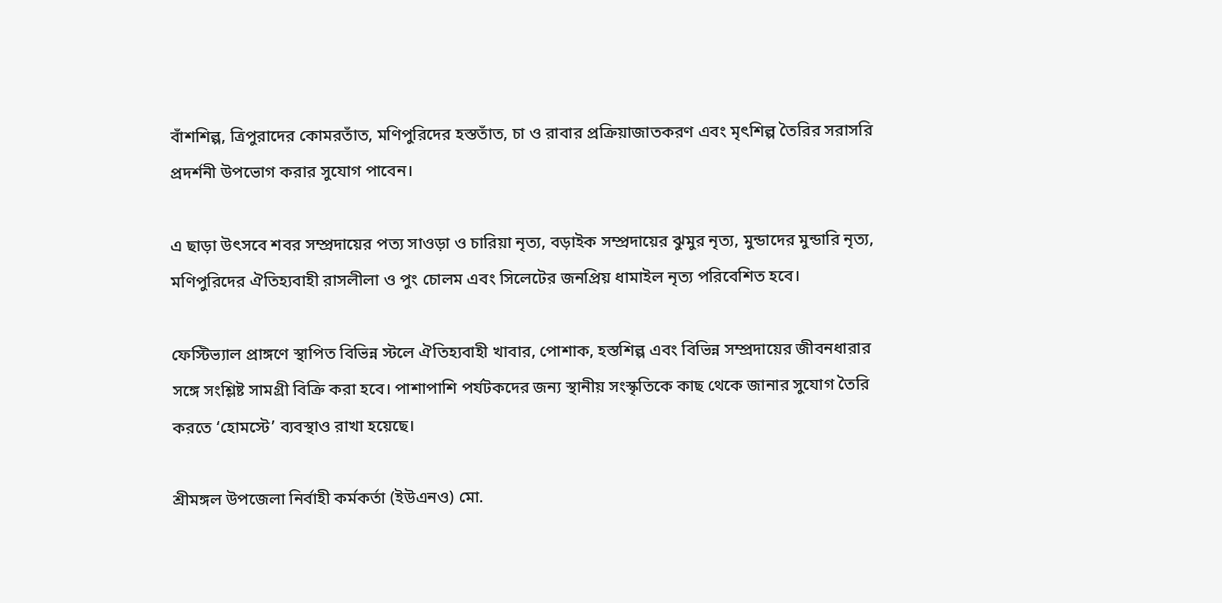বাঁশশিল্প, ত্রিপুরাদের কোমরতাঁত, মণিপুরিদের হস্ততাঁত, চা ও রাবার প্রক্রিয়াজাতকরণ এবং মৃৎশিল্প তৈরির সরাসরি প্রদর্শনী উপভোগ করার সুযোগ পাবেন।

এ ছাড়া উৎসবে শবর সম্প্রদায়ের পত্য সাওড়া ও চারিয়া নৃত্য, বড়াইক সম্প্রদায়ের ঝুমুর নৃত্য, মুন্ডাদের মুন্ডারি নৃত্য, মণিপুরিদের ঐতিহ্যবাহী রাসলীলা ও পুং চোলম এবং সিলেটের জনপ্রিয় ধামাইল নৃত্য পরিবেশিত হবে।

ফেস্টিভ্যাল প্রাঙ্গণে স্থাপিত বিভিন্ন স্টলে ঐতিহ্যবাহী খাবার, পোশাক, হস্তশিল্প এবং বিভিন্ন সম্প্রদায়ের জীবনধারার সঙ্গে সংশ্লিষ্ট সামগ্রী বিক্রি করা হবে। পাশাপাশি পর্যটকদের জন্য স্থানীয় সংস্কৃতিকে কাছ থেকে জানার সুযোগ তৈরি করতে ‘হোমস্টে’ ব্যবস্থাও রাখা হয়েছে।

শ্রীমঙ্গল উপজেলা নির্বাহী কর্মকর্তা (ইউএনও) মো.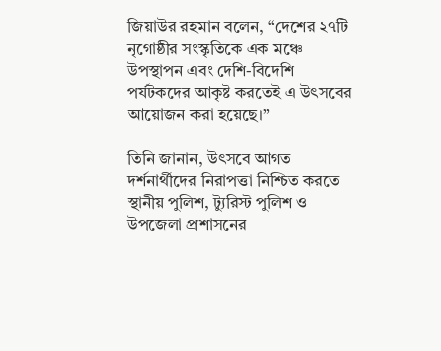জিয়াউর রহমান বলেন, “দেশের ২৭টি নৃগোষ্ঠীর সংস্কৃতিকে এক মঞ্চে উপস্থাপন এবং দেশি-বিদেশি পর্যটকদের আকৃষ্ট করতেই এ উৎসবের আয়োজন করা হয়েছে।”

তিনি জানান, উৎসবে আগত দর্শনার্থীদের নিরাপত্তা নিশ্চিত করতে স্থানীয় পুলিশ, ট্যুরিস্ট পুলিশ ও উপজেলা প্রশাসনের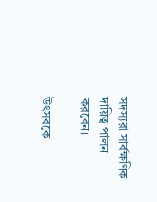সদস্যরা সার্বক্ষণিক দায়িত্ব পালন করবেন।

উৎসবকে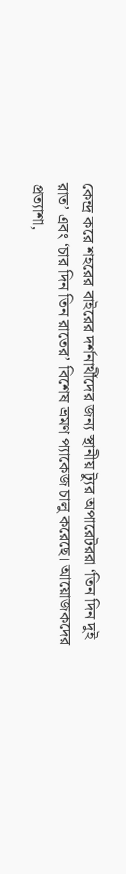কেন্দ্র করে শহরের বাইরের দর্শনার্থীদের জন্য স্থানীয় ট্যুর অপারেটররা ‘তিন দিন দুই রাত’ এবং ‘চার দিন তিন রাতের’ বিশেষ ভ্রমণ প্যাকেজ চালু করেছে। আয়োজকদের প্রত্যাশা,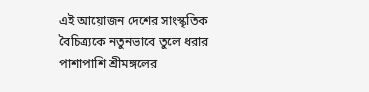এই আয়োজন দেশের সাংস্কৃতিক বৈচিত্র্যকে নতুনভাবে তুলে ধরার পাশাপাশি শ্রীমঙ্গলের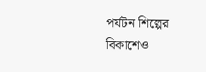পর্যটন শিল্পের বিকাশেও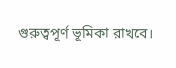গুরুত্বপূর্ণ ভূমিকা রাখবে।